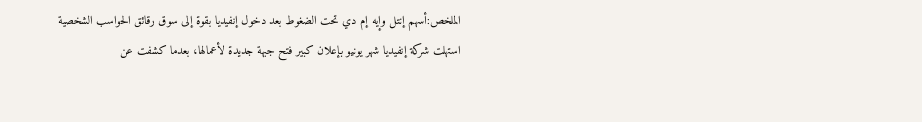الملخص:أسهم إنتل وإيه إم دي تحت الضغوط بعد دخول إنفيديا بقوة إلى سوق رقائق الحواسب الشخصية
استهلت شركة إنفيديا شهر يونيو بإعلان كبير فتح جبهة جديدة لأعمالها، بعدما كشفت عن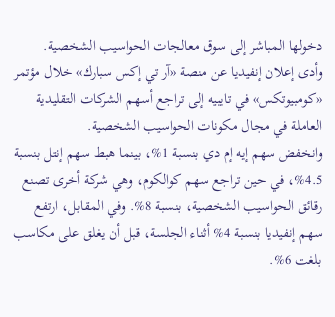دخولها المباشر إلى سوق معالجات الحواسيب الشخصية.
وأدى إعلان إنفيديا عن منصة «آر تي إكس سبارك» خلال مؤتمر «كومبيوتكس» في تايبيه إلى تراجع أسهم الشركات التقليدية العاملة في مجال مكونات الحواسيب الشخصية.
وانخفض سهم إيه إم دي بنسبة 1%، بينما هبط سهم إنتل بنسبة 4.5%، في حين تراجع سهم كوالكوم، وهي شركة أخرى تصنع رقائق الحواسيب الشخصية، بنسبة 8%. وفي المقابل، ارتفع سهم إنفيديا بنسبة 4% أثناء الجلسة، قبل أن يغلق على مكاسب بلغت 6%.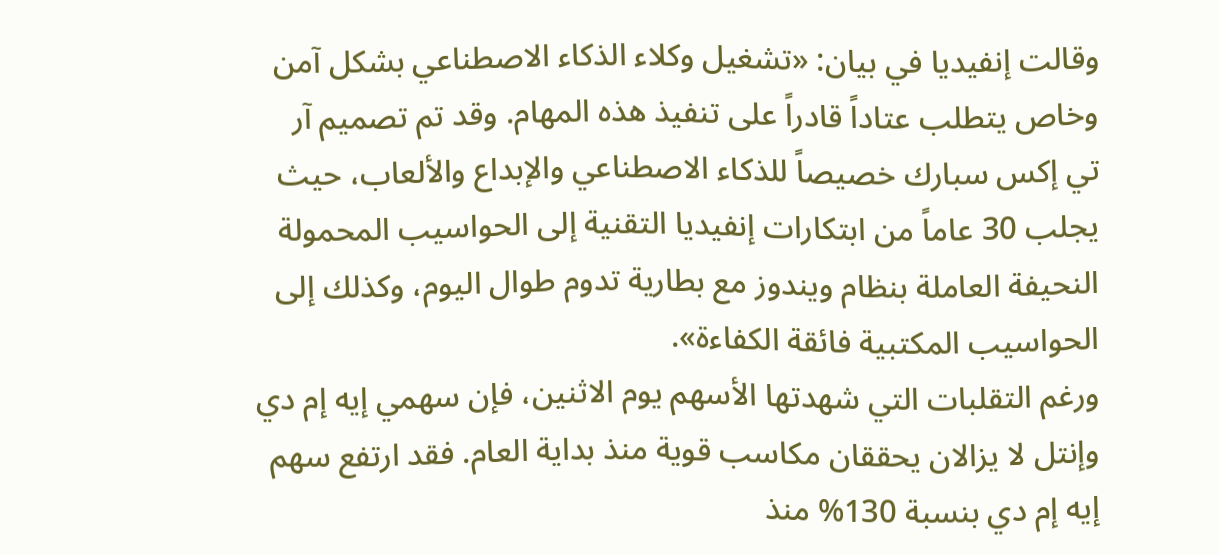وقالت إنفيديا في بيان: «تشغيل وكلاء الذكاء الاصطناعي بشكل آمن وخاص يتطلب عتاداً قادراً على تنفيذ هذه المهام. وقد تم تصميم آر تي إكس سبارك خصيصاً للذكاء الاصطناعي والإبداع والألعاب، حيث يجلب 30 عاماً من ابتكارات إنفيديا التقنية إلى الحواسيب المحمولة النحيفة العاملة بنظام ويندوز مع بطارية تدوم طوال اليوم، وكذلك إلى الحواسيب المكتبية فائقة الكفاءة».
ورغم التقلبات التي شهدتها الأسهم يوم الاثنين، فإن سهمي إيه إم دي وإنتل لا يزالان يحققان مكاسب قوية منذ بداية العام. فقد ارتفع سهم إيه إم دي بنسبة 130% منذ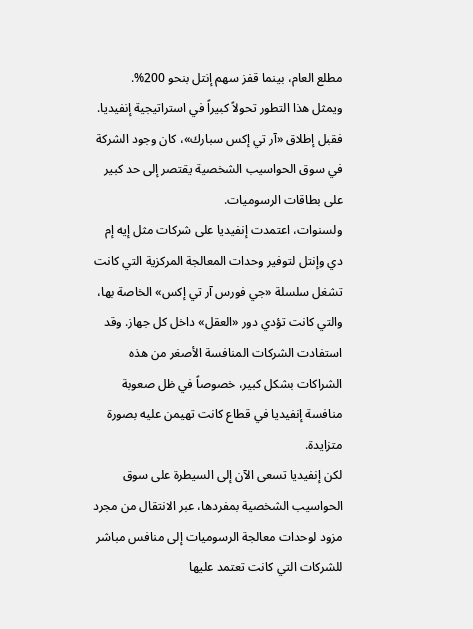مطلع العام، بينما قفز سهم إنتل بنحو 200%.
ويمثل هذا التطور تحولاً كبيراً في استراتيجية إنفيديا. فقبل إطلاق «آر تي إكس سبارك»، كان وجود الشركة في سوق الحواسيب الشخصية يقتصر إلى حد كبير على بطاقات الرسوميات.
ولسنوات، اعتمدت إنفيديا على شركات مثل إيه إم دي وإنتل لتوفير وحدات المعالجة المركزية التي كانت تشغل سلسلة «جي فورس آر تي إكس» الخاصة بها، والتي كانت تؤدي دور «العقل» داخل كل جهاز. وقد استفادت الشركات المنافسة الأصغر من هذه الشراكات بشكل كبير، خصوصاً في ظل صعوبة منافسة إنفيديا في قطاع كانت تهيمن عليه بصورة متزايدة.
لكن إنفيديا تسعى الآن إلى السيطرة على سوق الحواسيب الشخصية بمفردها، عبر الانتقال من مجرد مزود لوحدات معالجة الرسوميات إلى منافس مباشر للشركات التي كانت تعتمد عليها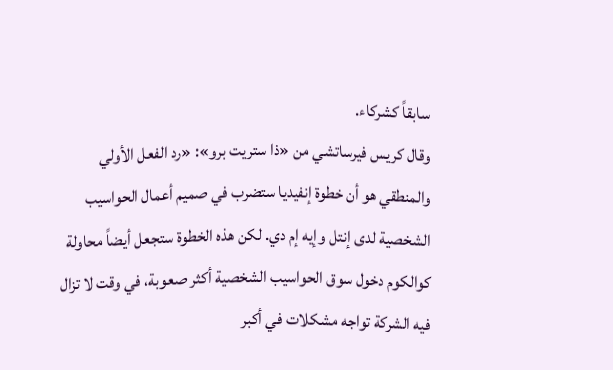سابقاً كشركاء.
وقال كريس فيرساتشي من «ذا ستريت برو»: «رد الفعل الأولي والمنطقي هو أن خطوة إنفيديا ستضرب في صميم أعمال الحواسيب الشخصية لدى إنتل وإيه إم دي. لكن هذه الخطوة ستجعل أيضاً محاولة كوالكوم دخول سوق الحواسيب الشخصية أكثر صعوبة، في وقت لا تزال فيه الشركة تواجه مشكلات في أكبر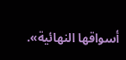أسواقها النهائية».